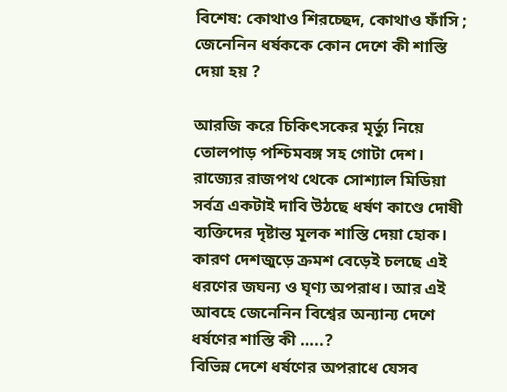বিশেষ: কোথাও শিরচ্ছেদ, কোথাও ফাঁসি ; জেনেনিন ধর্ষককে কোন দেশে কী শাস্তি দেয়া হয় ?

আরজি করে চিকিৎসকের মৃর্ত্যু নিয়ে তোলপাড় পশ্চিমবঙ্গ সহ গোটা দেশ। রাজ্যের রাজপথ থেকে সোশ্যাল মিডিয়া সর্বত্র একটাই দাবি উঠছে ধর্ষণ কাণ্ডে দোষী ব্যক্তিদের দৃষ্টান্ত মূলক শাস্তি দেয়া হোক। কারণ দেশজুড়ে ক্রমশ বেড়েই চলছে এই ধরণের জঘন্য ও ঘৃণ্য অপরাধ। আর এই আবহে জেনেনিন বিশ্বের অন্যান্য দেশে ধর্ষণের শাস্তি কী …..?
বিভিন্ন দেশে ধর্ষণের অপরাধে যেসব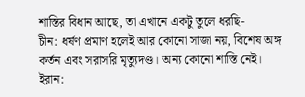শাস্তির বিধান আছে, তা এখানে একটু তুলে ধরছি-
চীন: ধর্ষণ প্রমাণ হলেই আর কোনো সাজা নয়, বিশেষ অঙ্গ কর্তন এবং সরাসরি মৃত্যুদণ্ড। অন্য কোনো শাস্তি নেই।
ইরান: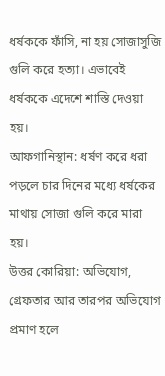ধর্ষককে ফাঁসি, না হয় সোজাসুজি গুলি করে হত্যা। এভাবেই ধর্ষককে এদেশে শাস্তি দেওয়া হয়।
আফগানিস্থান: ধর্ষণ করে ধরা পড়লে চার দিনের মধ্যে ধর্ষকের মাথায় সোজা গুলি করে মারা হয়।
উত্তর কোরিয়া: অভিযোগ, গ্রেফতার আর তারপর অভিযোগ প্রমাণ হলে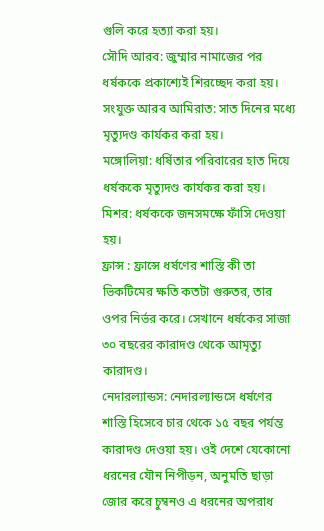গুলি করে হত্যা করা হয়।
সৌদি আরব: জুম্মার নামাজের পর ধর্ষককে প্রকাশ্যেই শিরচ্ছেদ করা হয়।
সংযুক্ত আরব আমিরাত: সাত দিনের মধ্যে মৃত্যুদণ্ড কার্যকর করা হয়।
মঙ্গোলিয়া: ধর্ষিতার পরিবারের হাত দিয়ে ধর্ষককে মৃত্যুদণ্ড কার্যকর করা হয়।
মিশর: ধর্ষককে জনসমক্ষে ফাঁসি দেওয়া হয়।
ফ্রান্স : ফ্রান্সে ধর্ষণের শাস্তি কী তা ভিকটিমের ক্ষতি কতটা গুরুতর, তার ওপর নির্ভর করে। সেখানে ধর্ষকের সাজা ৩০ বছরের কারাদণ্ড থেকে আমৃত্যু কারাদণ্ড।
নেদারল্যান্ডস: নেদারল্যান্ডসে ধর্ষণের শাস্তি হিসেবে চার থেকে ১৫ বছর পর্যন্ত কারাদণ্ড দেওয়া হয়। ওই দেশে যেকোনো ধরনের যৌন নিপীড়ন, অনুমতি ছাড়া জোর করে চুম্বনও এ ধরনের অপরাধ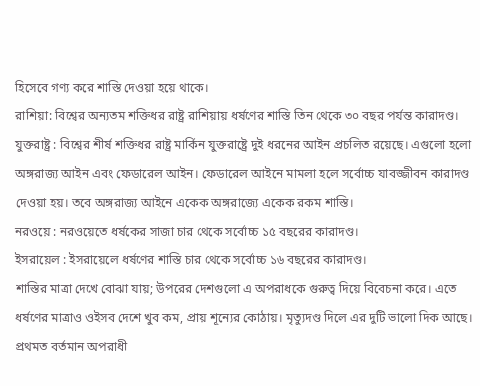হিসেবে গণ্য করে শাস্তি দেওয়া হয়ে থাকে।
রাশিয়া: বিশ্বের অন্যতম শক্তিধর রাষ্ট্র রাশিয়ায় ধর্ষণের শাস্তি তিন থেকে ৩০ বছর পর্যন্ত কারাদণ্ড।
যুক্তরাষ্ট্র : বিশ্বের শীর্ষ শক্তিধর রাষ্ট্র মার্কিন যুক্তরাষ্ট্রে দুই ধরনের আইন প্রচলিত রয়েছে। এগুলো হলো অঙ্গরাজ্য আইন এবং ফেডারেল আইন। ফেডারেল আইনে মামলা হলে সর্বোচ্চ যাবজ্জীবন কারাদণ্ড দেওয়া হয়। তবে অঙ্গরাজ্য আইনে একেক অঙ্গরাজ্যে একেক রকম শাস্তি।
নরওয়ে : নরওয়েতে ধর্ষকের সাজা চার থেকে সর্বোচ্চ ১৫ বছরের কারাদণ্ড।
ইসরায়েল : ইসরায়েলে ধর্ষণের শাস্তি চার থেকে সর্বোচ্চ ১৬ বছরের কারাদণ্ড।
শাস্তির মাত্রা দেখে বোঝা যায়; উপরের দেশগুলো এ অপরাধকে গুরুত্ব দিয়ে বিবেচনা করে। এতে ধর্ষণের মাত্রাও ওইসব দেশে খুব কম, প্রায় শূন্যের কোঠায়। মৃত্যুদণ্ড দিলে এর দুটি ভালো দিক আছে। প্রথমত বর্তমান অপরাধী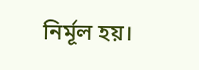নির্মূল হয়।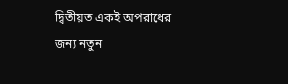দ্বিতীয়ত একই অপরাধের জন্য নতুন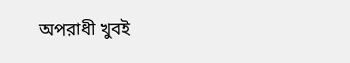অপরাধী খুবই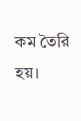কম তৈরি হয়।